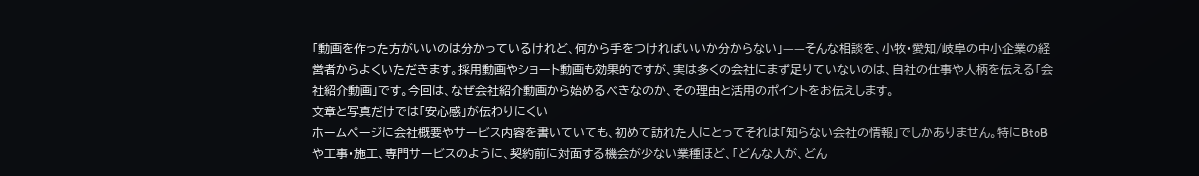「動画を作った方がいいのは分かっているけれど、何から手をつければいいか分からない」——そんな相談を、小牧・愛知/岐阜の中小企業の経営者からよくいただきます。採用動画やショート動画も効果的ですが、実は多くの会社にまず足りていないのは、自社の仕事や人柄を伝える「会社紹介動画」です。今回は、なぜ会社紹介動画から始めるべきなのか、その理由と活用のポイントをお伝えします。
文章と写真だけでは「安心感」が伝わりにくい
ホームページに会社概要やサービス内容を書いていても、初めて訪れた人にとってそれは「知らない会社の情報」でしかありません。特にBtoBや工事・施工、専門サービスのように、契約前に対面する機会が少ない業種ほど、「どんな人が、どん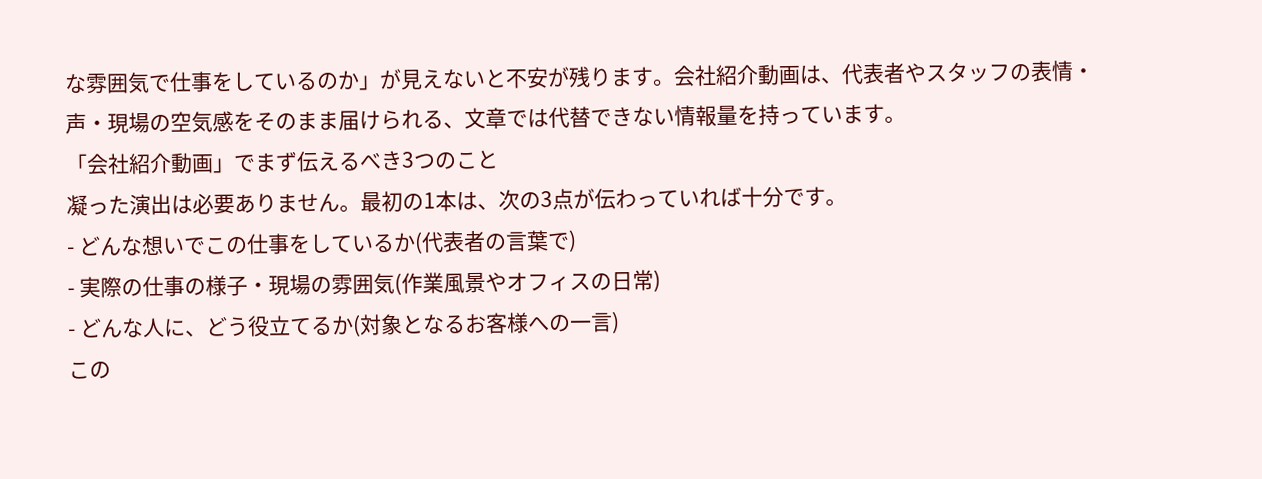な雰囲気で仕事をしているのか」が見えないと不安が残ります。会社紹介動画は、代表者やスタッフの表情・声・現場の空気感をそのまま届けられる、文章では代替できない情報量を持っています。
「会社紹介動画」でまず伝えるべき3つのこと
凝った演出は必要ありません。最初の1本は、次の3点が伝わっていれば十分です。
- どんな想いでこの仕事をしているか(代表者の言葉で)
- 実際の仕事の様子・現場の雰囲気(作業風景やオフィスの日常)
- どんな人に、どう役立てるか(対象となるお客様への一言)
この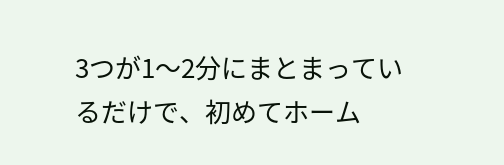3つが1〜2分にまとまっているだけで、初めてホーム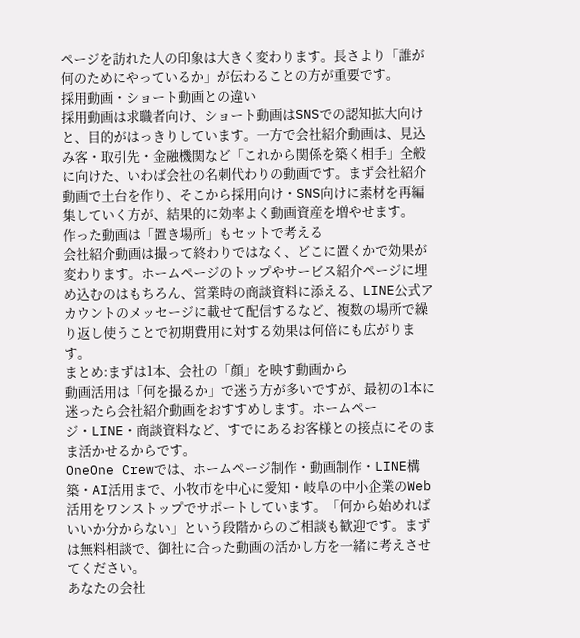ページを訪れた人の印象は大きく変わります。長さより「誰が何のためにやっているか」が伝わることの方が重要です。
採用動画・ショート動画との違い
採用動画は求職者向け、ショート動画はSNSでの認知拡大向けと、目的がはっきりしています。一方で会社紹介動画は、見込み客・取引先・金融機関など「これから関係を築く相手」全般に向けた、いわば会社の名刺代わりの動画です。まず会社紹介動画で土台を作り、そこから採用向け・SNS向けに素材を再編集していく方が、結果的に効率よく動画資産を増やせます。
作った動画は「置き場所」もセットで考える
会社紹介動画は撮って終わりではなく、どこに置くかで効果が変わります。ホームページのトップやサービス紹介ページに埋め込むのはもちろん、営業時の商談資料に添える、LINE公式アカウントのメッセージに載せて配信するなど、複数の場所で繰り返し使うことで初期費用に対する効果は何倍にも広がります。
まとめ:まずは1本、会社の「顔」を映す動画から
動画活用は「何を撮るか」で迷う方が多いですが、最初の1本に迷ったら会社紹介動画をおすすめします。ホームページ・LINE・商談資料など、すでにあるお客様との接点にそのまま活かせるからです。
OneOne Crewでは、ホームページ制作・動画制作・LINE構築・AI活用まで、小牧市を中心に愛知・岐阜の中小企業のWeb活用をワンストップでサポートしています。「何から始めればいいか分からない」という段階からのご相談も歓迎です。まずは無料相談で、御社に合った動画の活かし方を一緒に考えさせてください。
あなたの会社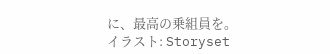に、最高の乗組員を。
イラスト: Storyset